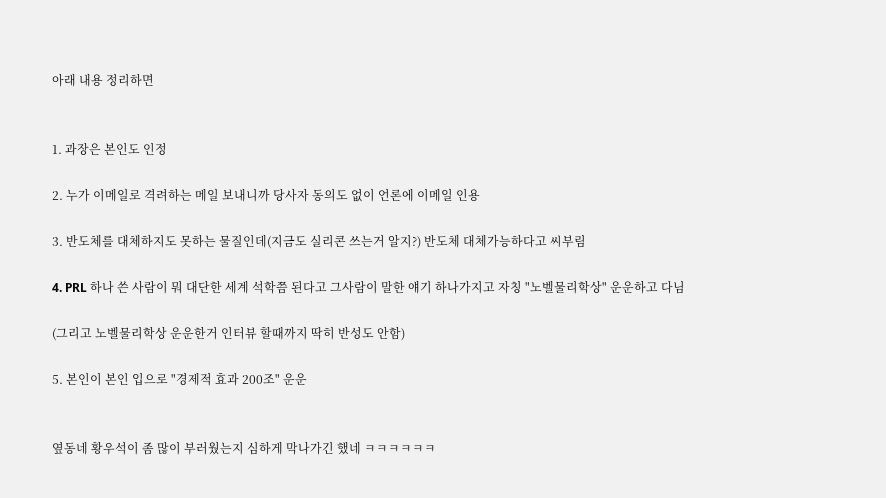아래 내용 정리하면


1. 과장은 본인도 인정

2. 누가 이메일로 격려하는 메일 보내니까 당사자 동의도 없이 언론에 이메일 인용

3. 반도체를 대체하지도 못하는 물질인데(지금도 실리콘 쓰는거 알지?) 반도체 대체가능하다고 씨부림

4. PRL 하나 쓴 사람이 뭐 대단한 세계 석학쯤 된다고 그사람이 말한 얘기 하나가지고 자칭 "노벨물리학상" 운운하고 다님

(그리고 노벨물리학상 운운한거 인터뷰 할때까지 딱히 반성도 안함)

5. 본인이 본인 입으로 "경제적 효과 200조" 운운


옆동네 황우석이 좀 많이 부러웠는지 심하게 막나가긴 했네 ㅋㅋㅋㅋㅋㅋ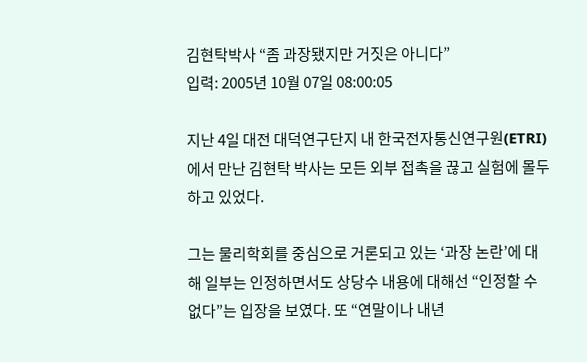김현탁박사 “좀 과장됐지만 거짓은 아니다”
입력: 2005년 10월 07일 08:00:05

지난 4일 대전 대덕연구단지 내 한국전자통신연구원(ETRI)에서 만난 김현탁 박사는 모든 외부 접촉을 끊고 실험에 몰두하고 있었다.

그는 물리학회를 중심으로 거론되고 있는 ‘과장 논란’에 대해 일부는 인정하면서도 상당수 내용에 대해선 “인정할 수 없다”는 입장을 보였다. 또 “연말이나 내년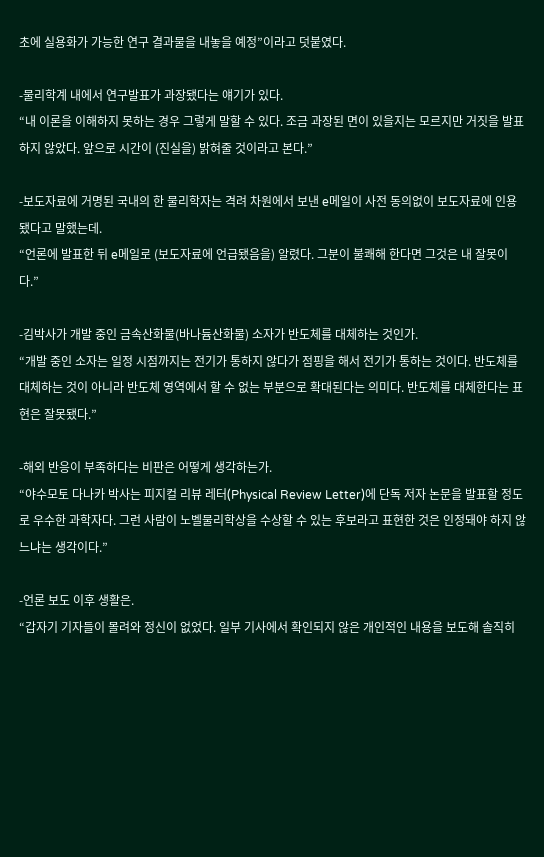초에 실용화가 가능한 연구 결과물을 내놓을 예정”이라고 덧붙였다.

-물리학계 내에서 연구발표가 과장됐다는 얘기가 있다.
“내 이론을 이해하지 못하는 경우 그렇게 말할 수 있다. 조금 과장된 면이 있을지는 모르지만 거짓을 발표하지 않았다. 앞으로 시간이 (진실을) 밝혀줄 것이라고 본다.”

-보도자료에 거명된 국내의 한 물리학자는 격려 차원에서 보낸 e메일이 사전 동의없이 보도자료에 인용됐다고 말했는데.
“언론에 발표한 뒤 e메일로 (보도자료에 언급됐음을) 알렸다. 그분이 불쾌해 한다면 그것은 내 잘못이다.”

-김박사가 개발 중인 금속산화물(바나듐산화물) 소자가 반도체를 대체하는 것인가.
“개발 중인 소자는 일정 시점까지는 전기가 통하지 않다가 점핑을 해서 전기가 통하는 것이다. 반도체를 대체하는 것이 아니라 반도체 영역에서 할 수 없는 부분으로 확대된다는 의미다. 반도체를 대체한다는 표현은 잘못됐다.”

-해외 반응이 부족하다는 비판은 어떻게 생각하는가.
“야수모토 다나카 박사는 피지컬 리뷰 레터(Physical Review Letter)에 단독 저자 논문을 발표할 정도로 우수한 과학자다. 그런 사람이 노벨물리학상을 수상할 수 있는 후보라고 표현한 것은 인정돼야 하지 않느냐는 생각이다.”

-언론 보도 이후 생활은.
“갑자기 기자들이 몰려와 정신이 없었다. 일부 기사에서 확인되지 않은 개인적인 내용을 보도해 솔직히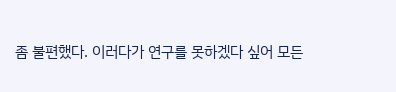좀 불편했다. 이러다가 연구를 못하겠다 싶어 모든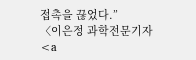접촉을 끊었다.”
〈이은정 과학전문기자 <a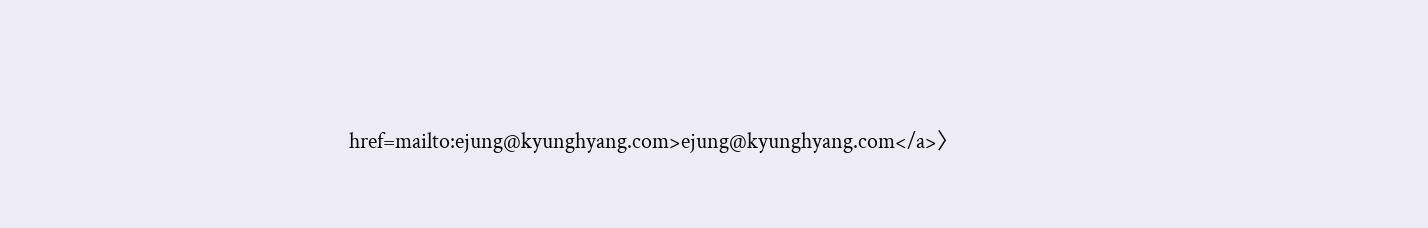href=mailto:ejung@kyunghyang.com>ejung@kyunghyang.com</a>〉